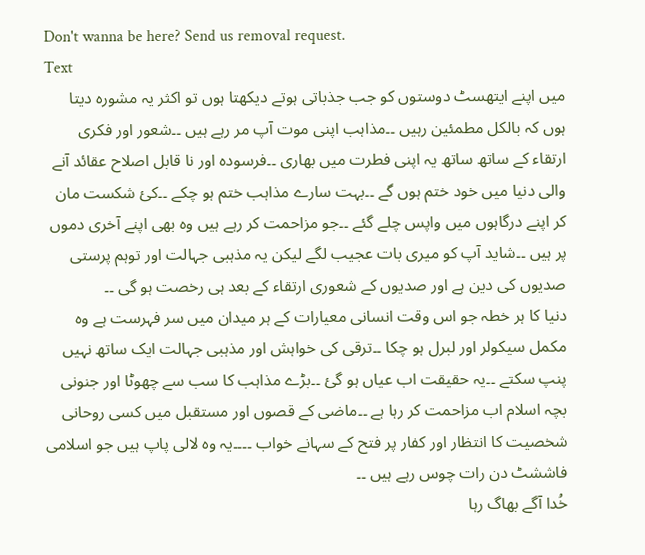Don't wanna be here? Send us removal request.
Text
میں اپنے ایتھسٹ دوستوں کو جب جذباتی ہوتے دیکھتا ہوں تو اکثر یہ مشورہ دیتا ہوں کہ بالکل مطمئین رہیں ۔۔مذاہب اپنی موت آپ مر رہے ہیں ۔۔شعور اور فکری ارتقاء کے ساتھ ساتھ یہ اپنی فطرت میں بھاری ۔۔فرسودہ اور نا قابل اصلاح عقائد آنے والی دنیا میں خود ختم ہوں گے ۔۔بہت سارے مذاہب ختم ہو چکے ۔۔کئ شکست مان کر اپنے درگاہوں میں واپس چلے گئے ۔۔جو مزاحمت کر رہے ہیں وہ بھی اپنے آخری دموں پر ہیں ۔۔شاید آپ کو میری بات عجیب لگے لیکن یہ مذہبی جہالت اور توہم پرستی صدیوں کی دین ہے اور صدیوں کے شعوری ارتقاء کے بعد ہی رخصت ہو گی ۔۔
دنیا کا ہر خطہ جو اس وقت انسانی معیارات کے ہر میدان میں سر فہرست ہے وہ مکمل سیکولر اور لبرل ہو چکا ۔۔ترقی کی خواہش اور مذہبی جہالت ایک ساتھ نہیں پنپ سکتے ۔۔یہ حقیقت اب عیاں ہو گئ ۔۔بڑے مذاہب کا سب سے چھوٹا اور جنونی بچہ اسلام اب مزاحمت کر رہا ہے ۔۔ماضی کے قصوں اور مستقبل میں کسی روحانی شخصیت کا انتظار اور کفار پر فتح کے سہانے خواب ۔۔۔۔یہ وہ لالی پاپ ہیں جو اسلامی فاششٹ دن رات چوس رہے ہیں ۔۔
خُدا آگے بھاگ رہا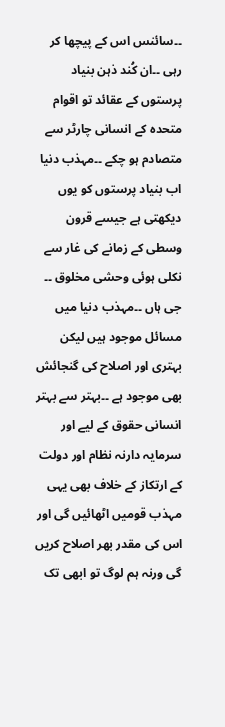۔۔سائنس اس کے پیچھا کر رہی ۔۔ان کُند ذہن بنیاد پرستوں کے عقائد تو اقوام متحدہ کے انسانی چارٹر سے متصادم ہو چکے ۔۔مہذب دنیا اب بنیاد پرستوں کو یوں دیکھتی ہے جیسے قرون وسطی کے زمانے کی غار سے نکلی ہوئی وحشی مخلوق ۔۔
جی ہاں ۔۔مہذب دنیا میں مسائل موجود ہیں لیکن بہتری اور اصلاح کی گنجائش بھی موجود ہے ۔۔بہتر سے بہتر انسانی حقوق کے لیے اور سرمایہ دارنہ نظام اور دولت کے ارتکاز کے خلاف بھی یہی مہذب قومیں اٹھائیں گی اور اس کی مقدر بھر اصلاح کریں گی ورنہ ہم لوگ تو ابھی تک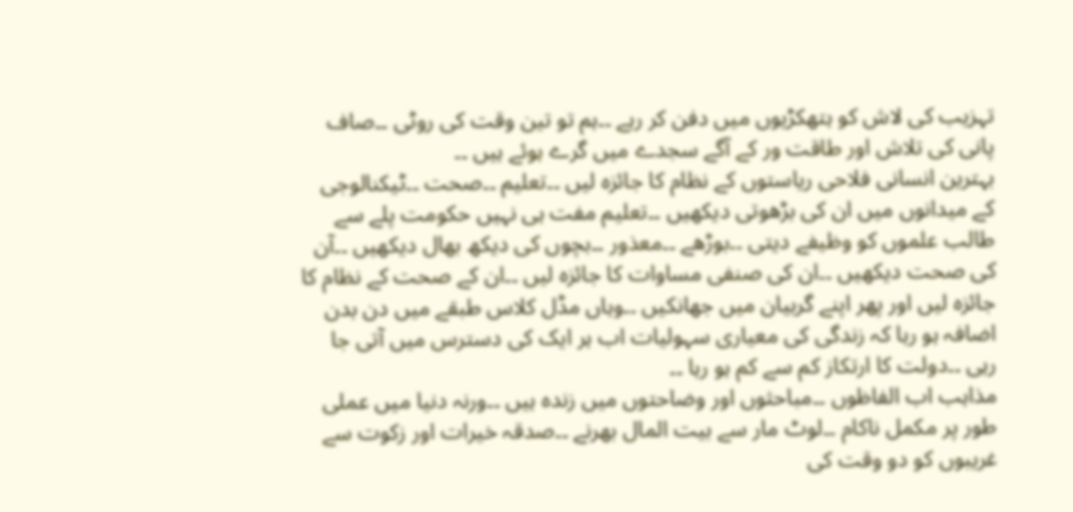تہزیب کی لاش کو ہتھکڑیوں میں دفن کر رہے ۔۔ہم تو تین وقت کی روٹی ۔۔صاف پانی کی تلاش اور طاقت ور کے آگے سجدے میں گرے ہوئے ہیں ۔۔
بہترین انسانی فلاحی ریاستوں کے نظام کا جائزہ لیں ۔۔تعلیم ۔۔صحت ۔۔ٹیکنالوجی کے میدانوں میں ان کی بڑھوتی دیکھیں ۔۔تعلیم مفت ہی نہیں حکومت پلے سے طالب علموں کو وظیفے دیتی ۔۔بوڑھے ۔۔معذور ۔۔بچوں کی دیکھ بھال دیکھیں ۔۔آن کی صحت دیکھیں ۔۔ان کی صنفی مساوات کا جائزہ لیں ۔۔ان کے صحت کے نظام کا جائزہ لیں اور پھر اپنے گربیان میں جھانکیں ۔۔وہاں مڈل کلاس طبقے میں دن بدن اضافہ ہو رہا کہ زندگی کی معیاری سہولیات اب ہر ایک کی دسترس میں آتی جا رہی ۔۔دولت کا ارتکاز کم سے کم ہو رہا ۔۔
مذاہب اب الفاظوں ۔۔مباحثوں اور وضاحتوں میں زندہ ہیں ۔۔ورنہ دنیا میں عملی طور پر مکمل ناکام ۔۔لوٹ مار سے بیت المال بھرنے ۔۔صدقہ خیرات اور زکوت سے غریبوں کو دو وقت کی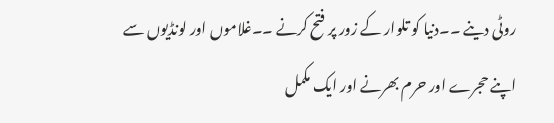روٹی دینے ۔۔دنیا کو تلوار کے زور پر فتح کرنے ۔۔غلاموں اور لونڈیوں سے اپنے حجرے اور حرم بھرنے اور ایک مکمل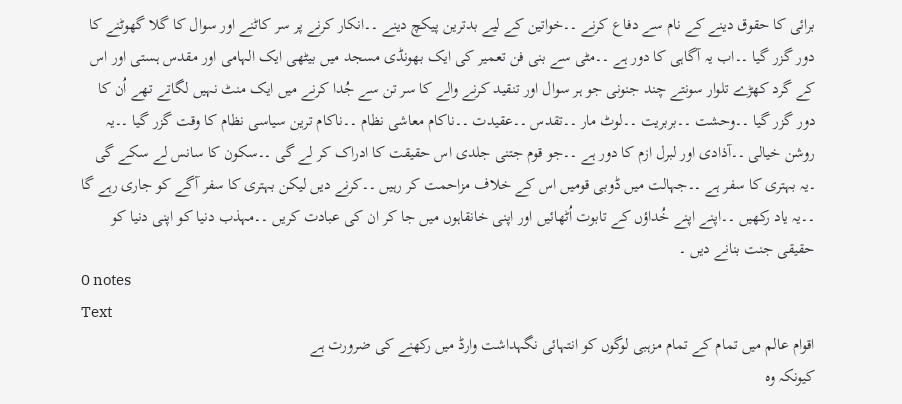برائی کا حقوق دینے کے نام سے دفاع کرنے ۔۔خواتین کے لیے بدترین پیکچ دینے ۔۔انکار کرنے پر سر کاٹنے اور سوال کا گلا گھوٹنے کا دور گزر گیا ۔۔اب یہ آگاہی کا دور ہے ۔۔مٹی سے بنی فن تعمیر کی ایک بھونڈی مسجد میں بیٹھی ایک الہامی اور مقدس ہستی اور اس کے گرد کھڑے تلوار سونتے چند جنونی جو ہر سوال اور تنقید کرنے والے کا سر تن سے جُدا کرنے میں ایک منٹ نہیں لگاتے تھے اُن کا دور گزر گیا ۔۔وحشت ۔۔بربریت ۔۔لوٹ مار ۔۔تقدس ۔۔عقیدت ۔۔ناکام معاشی نظام ۔۔ناکام ترین سیاسی نظام کا وقت گزر گیا ۔۔یہ روشن خیالی ۔۔آذادی اور لبرل ازم کا دور ہے ۔۔جو قوم جتنی جلدی اس حقیقت کا ادراک کر لے گی ۔۔سکون کا سانس لے سکے گی ۔یہ بہتری کا سفر ہے ۔۔جہالت میں ڈوبی قومیں اس کے خلاف مزاحمت کر رہیں ۔۔کرنے دیں لیکن بہتری کا سفر آگے کو جاری رہے گا ۔۔یہ یاد رکھیں ۔۔اپنے اپنے خُداؤں کے تابوت اُٹھائیں اور اپنی خانقاہوں میں جا کر ان کی عبادت کریں ۔۔مہذب دنیا کو اپنی دنیا کو حقیقی جنت بنانے دیں ۔
0 notes
Text
اقوام عالم میں تمام کے تمام مزہبی لوگوں کو انتہائی نگہداشت وارڈ میں رکھنے کی ضرورت ہے
کیونکہ وہ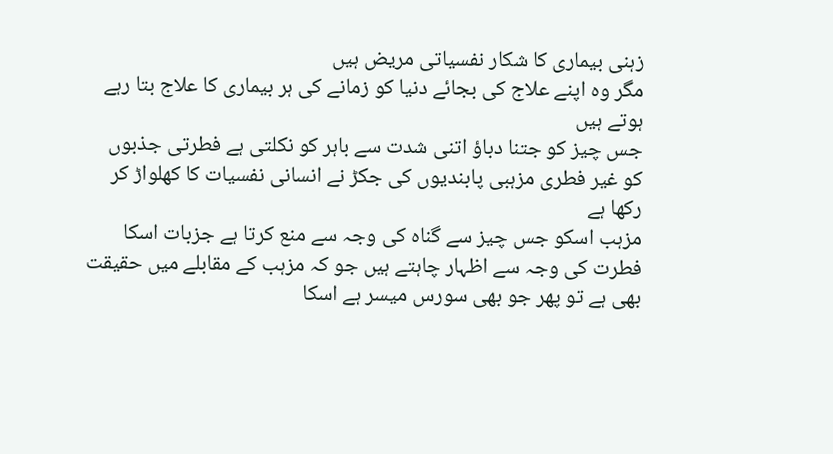زہنی بیماری کا شکار نفسیاتی مریض ہیں
مگر وہ اپنے علاج کی بجائے دنیا کو زمانے کی ہر بیماری کا علاج بتا رہے ہوتے ہیں
جس چیز کو جتنا دباؤ اتنی شدت سے باہر کو نکلتی ہے فطرتی جذبوں کو غیر فطری مزہبی پابندیوں کی جکڑ نے انسانی نفسیات کا کھلواڑ کر رکھا ہے
مزہب اسکو جس چیز سے گناہ کی وجہ سے منع کرتا ہے جزبات اسکا فطرت کی وجہ سے اظہار چاہتے ہیں جو کہ مزہب کے مقابلے میں حقیقت بھی ہے تو پھر جو بھی سورس میسر ہے اسکا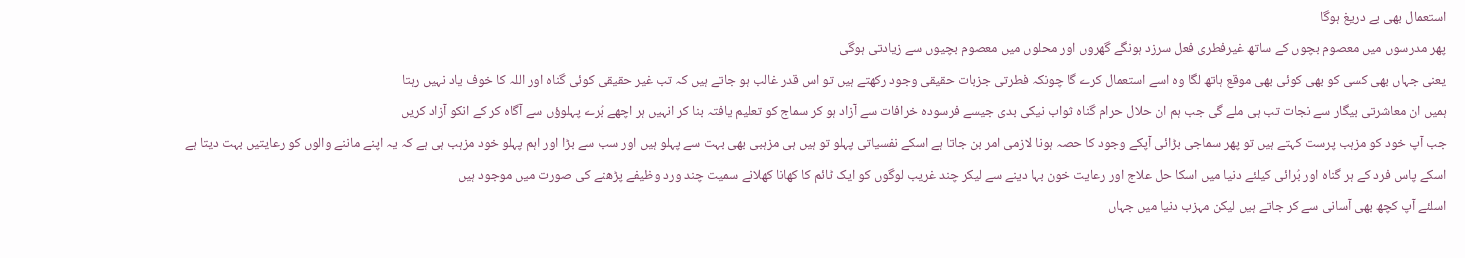استعمال بھی بے دریغ ہوگا
پھر مدرسوں میں معصوم بچوں کے ساتھ غیرفطری فعل سرزد ہونگے گھروں اور محلوں میں معصوم بچیوں سے زیادتی ہوگی
یعنی جہاں بھی کسی کو بھی کوئی بھی موقع ہاتھ لگا وہ اسے استعمال کرے گا چونکہ فطرتی جزبات حقیقی وجود رکھتے ہیں تو اس قدر غالب ہو جاتے ہیں کہ تب غیر حقیقی کوئی گناہ اور اللہ کا خوف یاد نہیں رہتا
ہمیں ان معاشرتی بیگار سے نجات تب ہی ملے گی جب ہم ان حلال حرام گناہ ثواب نیکی بدی جیسے فرسودہ خرافات سے آزاد ہو کر سماج کو تعلیم یافتہ بنا کر انہیں ہر اچھے بُرے پہلوؤں سے آگاہ کر کے انکو آزاد کریں
جب آپ خود کو مزہب پرست کہتے ہیں تو پھر سماجی بڑائی آپکے وجود کا حصہ ہونا لازمی امر بن جاتا ہے اسکے نفسیاتی پہلو تو ہیں ہی مزہبی بھی بہت سے پہلو ہیں اور سب سے بڑا اور اہم پہلو خود مزہب ہی ہے کہ یہ اپنے ماننے والوں کو رعایتیں بہت دیتا ہے
اسکے پاس فرد کے ہر گناہ اور بُرائی کیلئے دنیا میں اسکا حل علاج اور رعایت خون بہا دینے سے لیکر چند غریب لوگوں کو ایک ٹائم کا کھانا کھلانے سمیت چند ورد وظیفے پڑھنے کی صورت میں موجود ہیں
اسلئے آپ کچھ بھی آسانی سے کر جاتے ہیں لیکن مہزب دنیا میں جہاں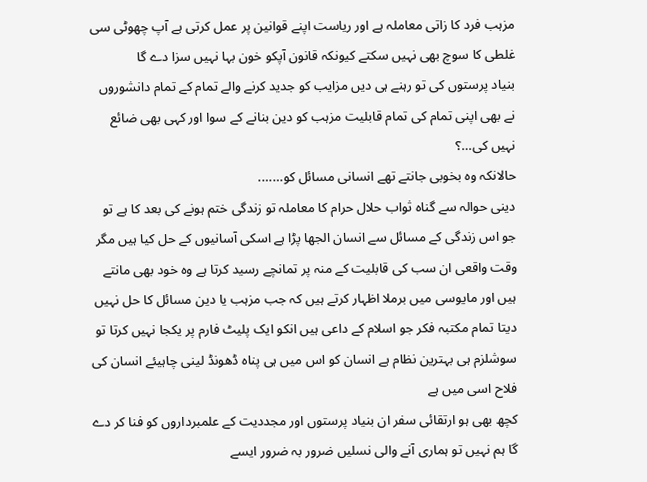مزہب فرد کا زاتی معاملہ ہے اور ریاست اپنے قوانین پر عمل کرتی ہے آپ چھوٹی سی غلطی کا سوچ بھی نہیں سکتے کیونکہ قانون آپکو خون بہا نہیں سزا دے گا
بنیاد پرستوں کی تو رہنے ہی دیں مزایب کو جدید کرنے والے تمام کے تمام دانشوروں
نے بھی اپنی تمام کی تمام قابلیت مزہب کو دین بنانے کے سوا اور کہی بھی ضائع نہیں کی…؟
حالانکہ وہ بخوبی جانتے تھے انسانی مسائل کو…….
دینی حوالہ سے گناہ ثواب حلال حرام کا معاملہ تو زندگی ختم ہونے کی بعد کا ہے تو جو اس زندگی کے مسائل سے انسان الجھا پڑا ہے اسکی آسانیوں کے حل کیا ہیں مگر وقت واقعی ان سب کی قابلیت کے منہ پر تمانچے رسید کرتا ہے وہ خود بھی مانتے ہیں اور مایوسی میں برملا اظہار کرتے ہیں کہ جب مزہب یا دین مسائل کا حل نہیں دیتا تمام مکتبہ فکر جو اسلام کے داعی ہیں انکو ایک پلیٹ فارم پر یکجا نہیں کرتا تو سوشلزم ہی بہترین نظام ہے انسان کو اس میں ہی پناہ ڈھونڈ لینی چاہیئے انسان کی فلاح اسی میں ہے
کچھ بھی ہو ارتقائی سفر ان بنیاد پرستوں اور مجددیت کے علمبرداروں کو فنا کر دے گا ہم نہیں تو ہماری آنے والی نسلیں ضرور بہ ضرور ایسے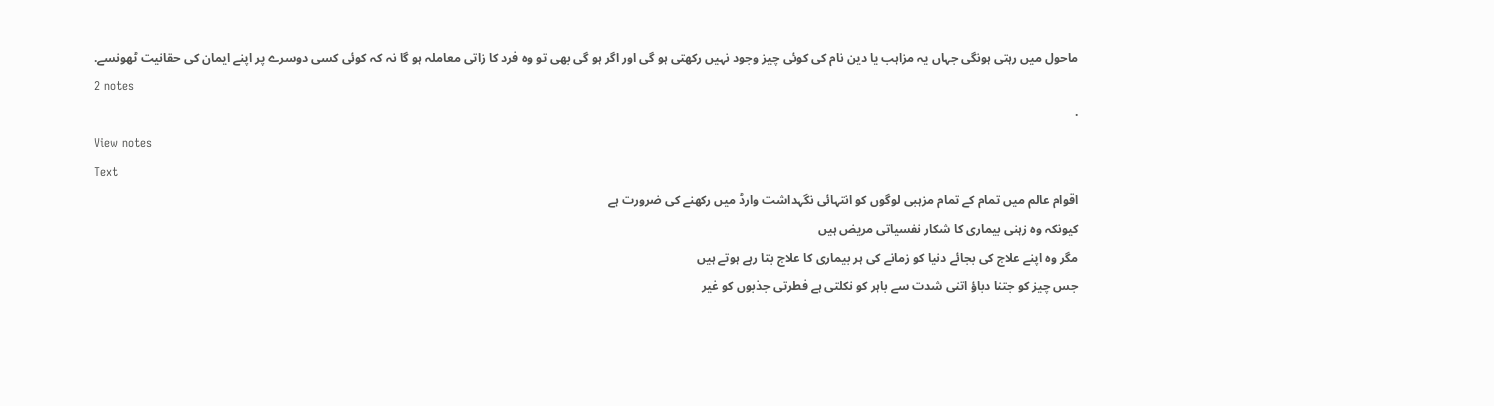ماحول میں رہتی ہونگی جہاں یہ مزاہب یا دین نام کی کوئی چیز وجود نہیں رکھتی ہو گی اور اگر ہو گی بھی تو وہ فرد کا زاتی معاملہ ہو گا نہ کہ کوئی کسی دوسرے پر اپنے ایمان کی حقانیت ٹھونسے.
2 notes
·
View notes
Text
اقوام عالم میں تمام کے تمام مزہبی لوگوں کو انتہائی نگہداشت وارڈ میں رکھنے کی ضرورت ہے
کیونکہ وہ زہنی بیماری کا شکار نفسیاتی مریض ہیں
مگر وہ اپنے علاج کی بجائے دنیا کو زمانے کی ہر بیماری کا علاج بتا رہے ہوتے ہیں
جس چیز کو جتنا دباؤ اتنی شدت سے باہر کو نکلتی ہے فطرتی جذبوں کو غیر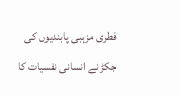فطری مزہبی پابندیوں کی جکڑ نے انسانی نفسیات کا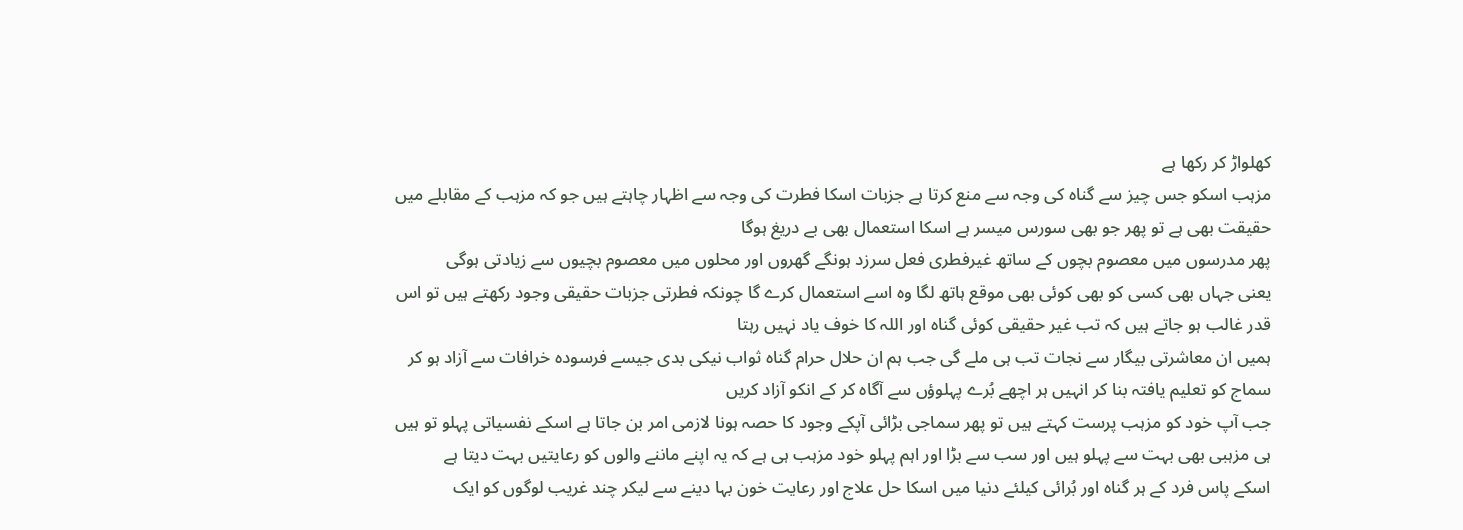کھلواڑ کر رکھا ہے
مزہب اسکو جس چیز سے گناہ کی وجہ سے منع کرتا ہے جزبات اسکا فطرت کی وجہ سے اظہار چاہتے ہیں جو کہ مزہب کے مقابلے میں حقیقت بھی ہے تو پھر جو بھی سورس میسر ہے اسکا استعمال بھی بے دریغ ہوگا
پھر مدرسوں میں معصوم بچوں کے ساتھ غیرفطری فعل سرزد ہونگے گھروں اور محلوں میں معصوم بچیوں سے زیادتی ہوگی
یعنی جہاں بھی کسی کو بھی کوئی بھی موقع ہاتھ لگا وہ اسے استعمال کرے گا چونکہ فطرتی جزبات حقیقی وجود رکھتے ہیں تو اس قدر غالب ہو جاتے ہیں کہ تب غیر حقیقی کوئی گناہ اور اللہ کا خوف یاد نہیں رہتا
ہمیں ان معاشرتی بیگار سے نجات تب ہی ملے گی جب ہم ان حلال حرام گناہ ثواب نیکی بدی جیسے فرسودہ خرافات سے آزاد ہو کر سماج کو تعلیم یافتہ بنا کر انہیں ہر اچھے بُرے پہلوؤں سے آگاہ کر کے انکو آزاد کریں
جب آپ خود کو مزہب پرست کہتے ہیں تو پھر سماجی بڑائی آپکے وجود کا حصہ ہونا لازمی امر بن جاتا ہے اسکے نفسیاتی پہلو تو ہیں ہی مزہبی بھی بہت سے پہلو ہیں اور سب سے بڑا اور اہم پہلو خود مزہب ہی ہے کہ یہ اپنے ماننے والوں کو رعایتیں بہت دیتا ہے
اسکے پاس فرد کے ہر گناہ اور بُرائی کیلئے دنیا میں اسکا حل علاج اور رعایت خون بہا دینے سے لیکر چند غریب لوگوں کو ایک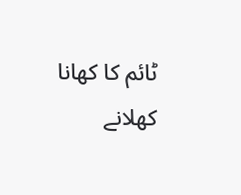ٹائم کا کھانا کھلانے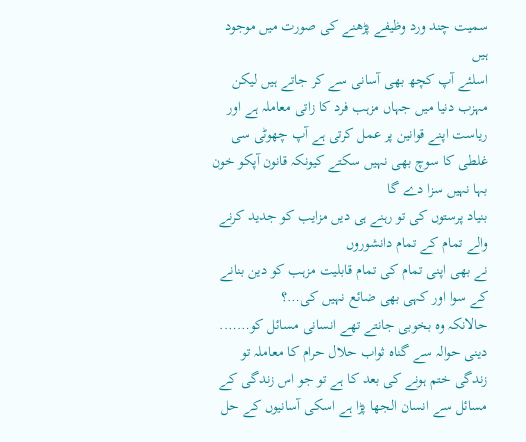سمیت چند ورد وظیفے پڑھنے کی صورت میں موجود ہیں
اسلئے آپ کچھ بھی آسانی سے کر جاتے ہیں لیکن مہزب دنیا میں جہاں مزہب فرد کا زاتی معاملہ ہے اور ریاست اپنے قوانین پر عمل کرتی ہے آپ چھوٹی سی غلطی کا سوچ بھی نہیں سکتے کیونکہ قانون آپکو خون بہا نہیں سزا دے گا
بنیاد پرستوں کی تو رہنے ہی دیں مزایب کو جدید کرنے والے تمام کے تمام دانشوروں
نے بھی اپنی تمام کی تمام قابلیت مزہب کو دین بنانے کے سوا اور کہی بھی ضائع نہیں کی…؟
حالانکہ وہ بخوبی جانتے تھے انسانی مسائل کو…….
دینی حوالہ سے گناہ ثواب حلال حرام کا معاملہ تو زندگی ختم ہونے کی بعد کا ہے تو جو اس زندگی کے مسائل سے انسان الجھا پڑا ہے اسکی آسانیوں کے حل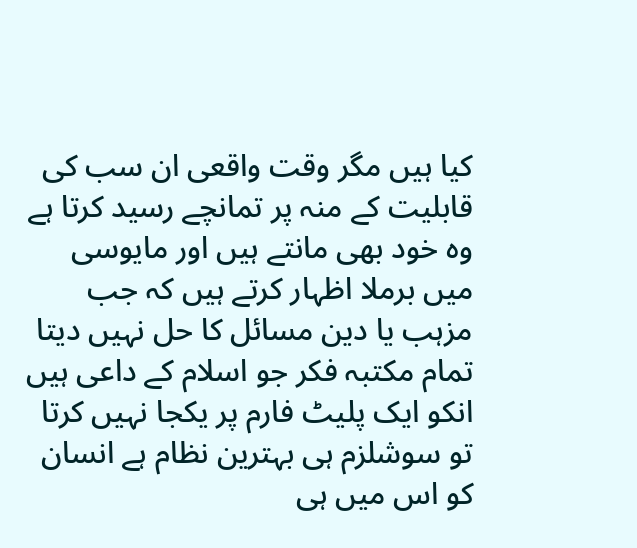کیا ہیں مگر وقت واقعی ان سب کی قابلیت کے منہ پر تمانچے رسید کرتا ہے وہ خود بھی مانتے ہیں اور مایوسی میں برملا اظہار کرتے ہیں کہ جب مزہب یا دین مسائل کا حل نہیں دیتا تمام مکتبہ فکر جو اسلام کے داعی ہیں انکو ایک پلیٹ فارم پر یکجا نہیں کرتا تو سوشلزم ہی بہترین نظام ہے انسان کو اس میں ہی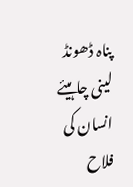پناہ ڈھونڈ لینی چاہیئے انسان کی فلاح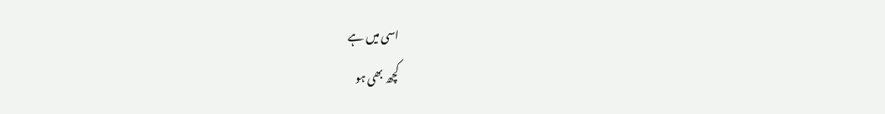اسی میں ہے
کچھ بھی ہو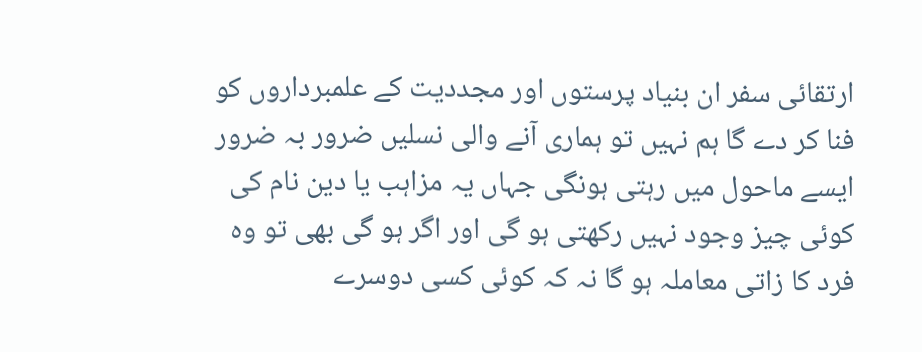ارتقائی سفر ان بنیاد پرستوں اور مجددیت کے علمبرداروں کو فنا کر دے گا ہم نہیں تو ہماری آنے والی نسلیں ضرور بہ ضرور ایسے ماحول میں رہتی ہونگی جہاں یہ مزاہب یا دین نام کی کوئی چیز وجود نہیں رکھتی ہو گی اور اگر ہو گی بھی تو وہ فرد کا زاتی معاملہ ہو گا نہ کہ کوئی کسی دوسرے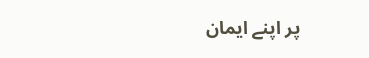پر اپنے ایمان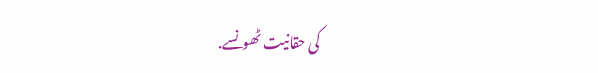کی حقانیت ٹھونسے.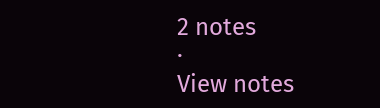2 notes
·
View notes